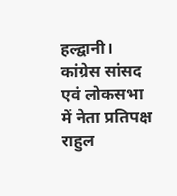हल्द्वानी। कांग्रेस सांसद एवं लोकसभा में नेता प्रतिपक्ष राहुल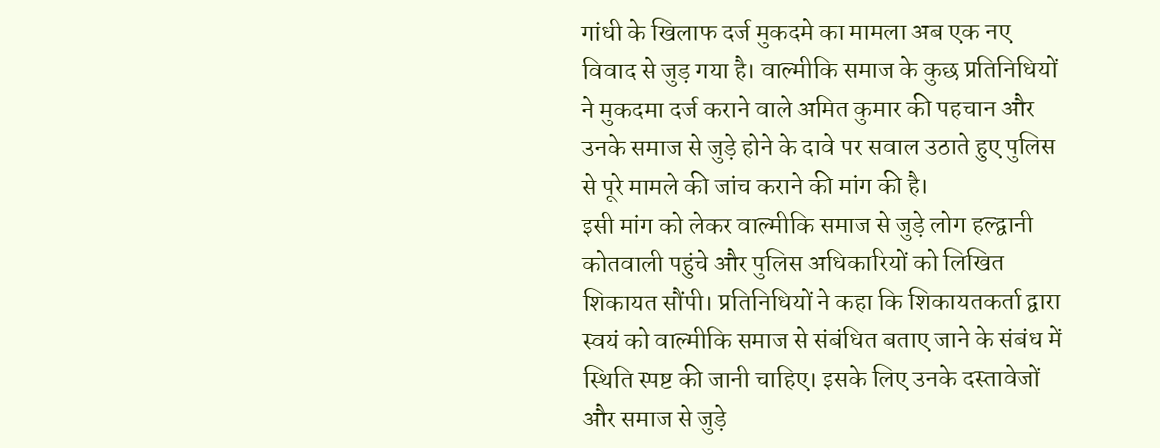गांधी के खिलाफ दर्ज मुकदमे का मामला अब एक नए विवाद से जुड़ गया है। वाल्मीकि समाज के कुछ प्रतिनिधियों ने मुकदमा दर्ज कराने वाले अमित कुमार की पहचान और उनके समाज से जुड़े होने के दावे पर सवाल उठाते हुए पुलिस से पूरे मामले की जांच कराने की मांग की है।
इसी मांग को लेकर वाल्मीकि समाज से जुड़े लोग हल्द्वानी कोतवाली पहुंचे और पुलिस अधिकारियों को लिखित शिकायत सौंपी। प्रतिनिधियों ने कहा कि शिकायतकर्ता द्वारा स्वयं को वाल्मीकि समाज से संबंधित बताए जाने के संबंध में स्थिति स्पष्ट की जानी चाहिए। इसके लिए उनके दस्तावेजों और समाज से जुड़े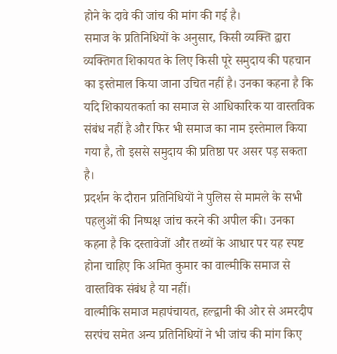होने के दावे की जांच की मांग की गई है।
समाज के प्रतिनिधियों के अनुसार, किसी व्यक्ति द्वारा व्यक्तिगत शिकायत के लिए किसी पूरे समुदाय की पहचान का इस्तेमाल किया जाना उचित नहीं है। उनका कहना है कि यदि शिकायतकर्ता का समाज से आधिकारिक या वास्तविक संबंध नहीं है और फिर भी समाज का नाम इस्तेमाल किया गया है, तो इससे समुदाय की प्रतिष्ठा पर असर पड़ सकता है।
प्रदर्शन के दौरान प्रतिनिधियों ने पुलिस से मामले के सभी पहलुओं की निष्पक्ष जांच करने की अपील की। उनका कहना है कि दस्तावेजों और तथ्यों के आधार पर यह स्पष्ट होना चाहिए कि अमित कुमार का वाल्मीकि समाज से वास्तविक संबंध है या नहीं।
वाल्मीकि समाज महापंचायत, हल्द्वानी की ओर से अमरदीप सरपंच समेत अन्य प्रतिनिधियों ने भी जांच की मांग किए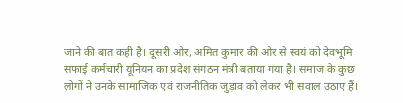जाने की बात कही है। दूसरी ओर, अमित कुमार की ओर से स्वयं को देवभूमि सफाई कर्मचारी यूनियन का प्रदेश संगठन मंत्री बताया गया है। समाज के कुछ लोगों ने उनके सामाजिक एवं राजनीतिक जुड़ाव को लेकर भी सवाल उठाए हैं।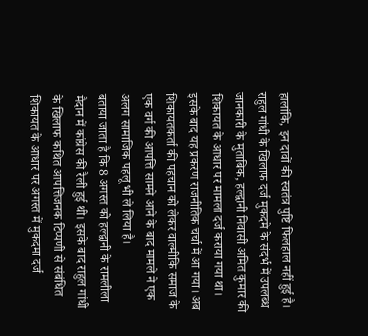हालांकि, इन दावों की स्वतंत्र पुष्टि फिलहाल नहीं हुई है।
राहुल गांधी के खिलाफ दर्ज मुकदमे के संदर्भ में उपलब्ध जानकारी के मुताबिक, हल्द्वानी निवासी अमित कुमार की शिकायत के आधार पर मामला दर्ज कराया गया था। इसके बाद यह प्रकरण राजनीतिक चर्चा में आ गया। अब शिकायतकर्ता की पहचान को लेकर वाल्मीकि समाज के एक वर्ग की आपत्ति सामने आने के बाद मामले ने एक अलग सामाजिक पहलू भी ले लिया है।
बताया जाता है कि 8 अगस्त को हल्द्वानी के रामलीला मैदान में कांग्रेस की रैली हुई थी। इसके बाद राहुल गांधी के खिलाफ कथित आपत्तिजनक टिप्पणी से संबंधित शिकायत के आधार पर अगस्त में मुकदमा दर्ज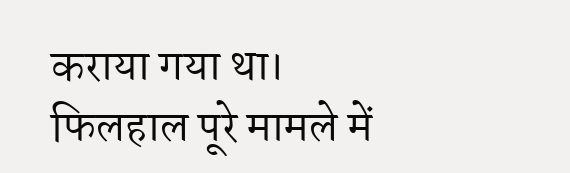कराया गया था।
फिलहाल पूरे मामले में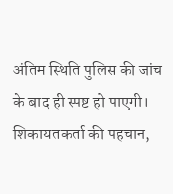अंतिम स्थिति पुलिस की जांच के बाद ही स्पष्ट हो पाएगी। शिकायतकर्ता की पहचान,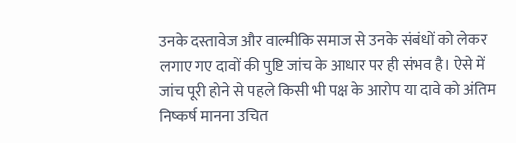उनके दस्तावेज और वाल्मीकि समाज से उनके संबंधों को लेकर लगाए गए दावों की पुष्टि जांच के आधार पर ही संभव है। ऐसे में जांच पूरी होने से पहले किसी भी पक्ष के आरोप या दावे को अंतिम निष्कर्ष मानना उचित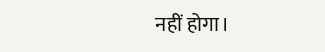नहीं होगा।